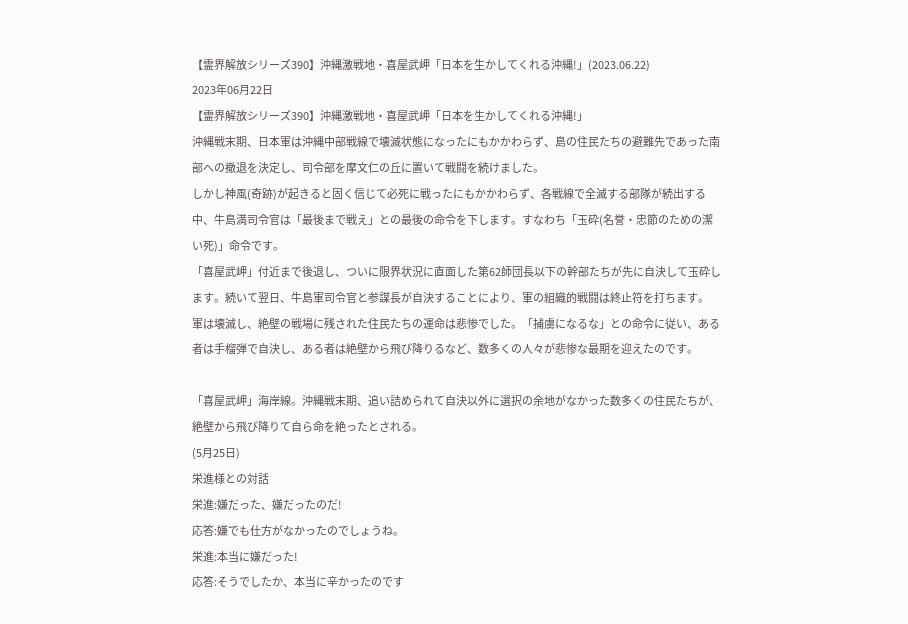【霊界解放シリーズ390】沖縄激戦地・喜屋武岬「日本を生かしてくれる沖縄!」(2023.06.22)
2023年06月22日
【霊界解放シリーズ390】沖縄激戦地・喜屋武岬「日本を生かしてくれる沖縄!」
沖縄戦末期、日本軍は沖縄中部戦線で壊滅状態になったにもかかわらず、島の住民たちの避難先であった南部への撤退を決定し、司令部を摩文仁の丘に置いて戦闘を続けました。
しかし神風(奇跡)が起きると固く信じて必死に戦ったにもかかわらず、各戦線で全滅する部隊が続出する中、牛島満司令官は「最後まで戦え」との最後の命令を下します。すなわち「玉砕(名誉・忠節のための潔い死)」命令です。
「喜屋武岬」付近まで後退し、ついに限界状況に直面した第62師団長以下の幹部たちが先に自決して玉砕します。続いて翌日、牛島軍司令官と参謀長が自決することにより、軍の組織的戦闘は終止符を打ちます。
軍は壊滅し、絶壁の戦場に残された住民たちの運命は悲惨でした。「捕虜になるな」との命令に従い、ある者は手榴弾で自決し、ある者は絶壁から飛び降りるなど、数多くの人々が悲惨な最期を迎えたのです。

「喜屋武岬」海岸線。沖縄戦末期、追い詰められて自決以外に選択の余地がなかった数多くの住民たちが、絶壁から飛び降りて自ら命を絶ったとされる。
(5月25日)
栄進様との対話
栄進:嫌だった、嫌だったのだ!
応答:嫌でも仕方がなかったのでしょうね。
栄進:本当に嫌だった!
応答:そうでしたか、本当に辛かったのです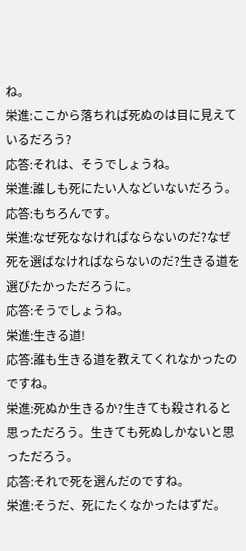ね。
栄進:ここから落ちれば死ぬのは目に見えているだろう?
応答:それは、そうでしょうね。
栄進:誰しも死にたい人などいないだろう。
応答:もちろんです。
栄進:なぜ死ななければならないのだ?なぜ死を選ばなければならないのだ?生きる道を選びたかっただろうに。
応答:そうでしょうね。
栄進:生きる道!
応答:誰も生きる道を教えてくれなかったのですね。
栄進:死ぬか生きるか?生きても殺されると思っただろう。生きても死ぬしかないと思っただろう。
応答:それで死を選んだのですね。
栄進:そうだ、死にたくなかったはずだ。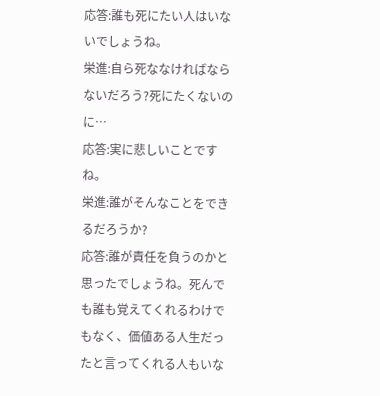応答:誰も死にたい人はいないでしょうね。
栄進:自ら死ななければならないだろう?死にたくないのに…
応答:実に悲しいことですね。
栄進:誰がそんなことをできるだろうか?
応答:誰が責任を負うのかと思ったでしょうね。死んでも誰も覚えてくれるわけでもなく、価値ある人生だったと言ってくれる人もいな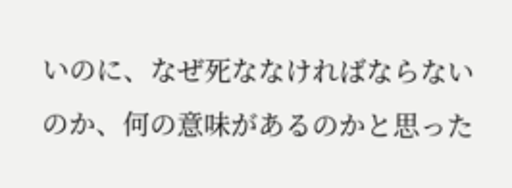いのに、なぜ死ななければならないのか、何の意味があるのかと思った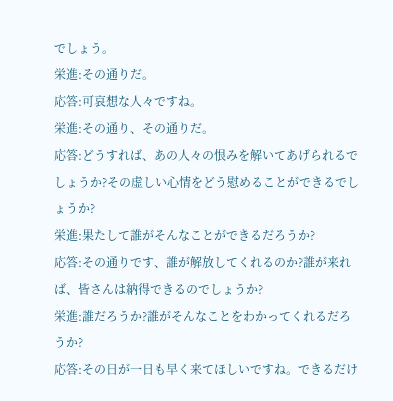でしょう。
栄進:その通りだ。
応答:可哀想な人々ですね。
栄進:その通り、その通りだ。
応答:どうすれば、あの人々の恨みを解いてあげられるでしょうか?その虚しい心情をどう慰めることができるでしょうか?
栄進:果たして誰がそんなことができるだろうか?
応答:その通りです、誰が解放してくれるのか?誰が来れば、皆さんは納得できるのでしょうか?
栄進:誰だろうか?誰がそんなことをわかってくれるだろうか?
応答:その日が一日も早く来てほしいですね。できるだけ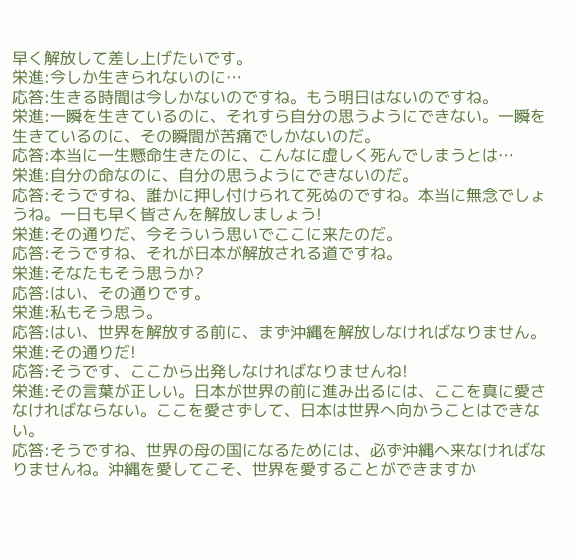早く解放して差し上げたいです。
栄進:今しか生きられないのに…
応答:生きる時間は今しかないのですね。もう明日はないのですね。
栄進:一瞬を生きているのに、それすら自分の思うようにできない。一瞬を生きているのに、その瞬間が苦痛でしかないのだ。
応答:本当に一生懸命生きたのに、こんなに虚しく死んでしまうとは…
栄進:自分の命なのに、自分の思うようにできないのだ。
応答:そうですね、誰かに押し付けられて死ぬのですね。本当に無念でしょうね。一日も早く皆さんを解放しましょう!
栄進:その通りだ、今そういう思いでここに来たのだ。
応答:そうですね、それが日本が解放される道ですね。
栄進:そなたもそう思うか?
応答:はい、その通りです。
栄進:私もそう思う。
応答:はい、世界を解放する前に、まず沖縄を解放しなければなりません。
栄進:その通りだ!
応答:そうです、ここから出発しなければなりませんね!
栄進:その言葉が正しい。日本が世界の前に進み出るには、ここを真に愛さなければならない。ここを愛さずして、日本は世界へ向かうことはできない。
応答:そうですね、世界の母の国になるためには、必ず沖縄へ来なければなりませんね。沖縄を愛してこそ、世界を愛することができますか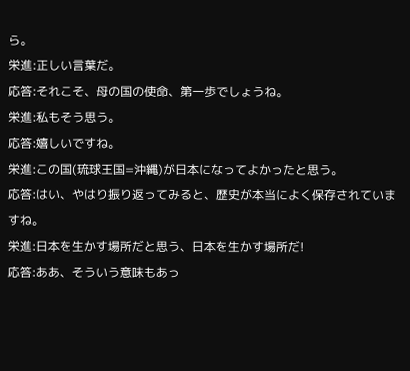ら。
栄進:正しい言葉だ。
応答:それこそ、母の国の使命、第一歩でしょうね。
栄進:私もそう思う。
応答:嬉しいですね。
栄進:この国(琉球王国=沖縄)が日本になってよかったと思う。
応答:はい、やはり振り返ってみると、歴史が本当によく保存されていますね。
栄進:日本を生かす場所だと思う、日本を生かす場所だ!
応答:ああ、そういう意味もあっ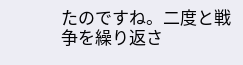たのですね。二度と戦争を繰り返さ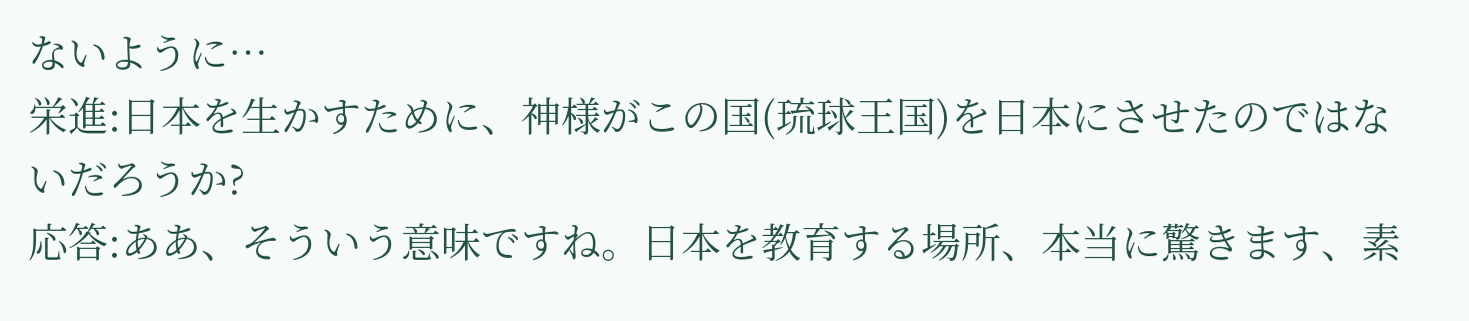ないように…
栄進:日本を生かすために、神様がこの国(琉球王国)を日本にさせたのではないだろうか?
応答:ああ、そういう意味ですね。日本を教育する場所、本当に驚きます、素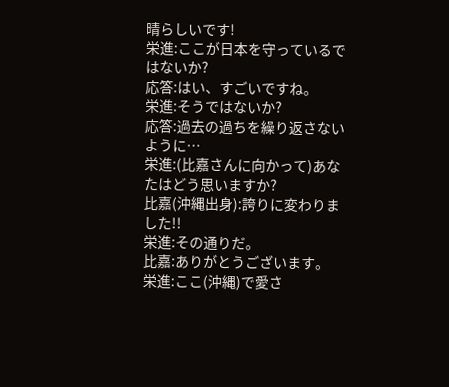晴らしいです!
栄進:ここが日本を守っているではないか?
応答:はい、すごいですね。
栄進:そうではないか?
応答:過去の過ちを繰り返さないように…
栄進:(比嘉さんに向かって)あなたはどう思いますか?
比嘉(沖縄出身):誇りに変わりました!!
栄進:その通りだ。
比嘉:ありがとうございます。
栄進:ここ(沖縄)で愛さ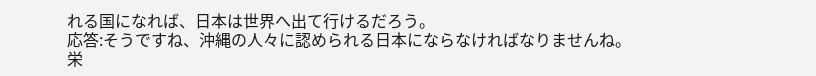れる国になれば、日本は世界へ出て行けるだろう。
応答:そうですね、沖縄の人々に認められる日本にならなければなりませんね。
栄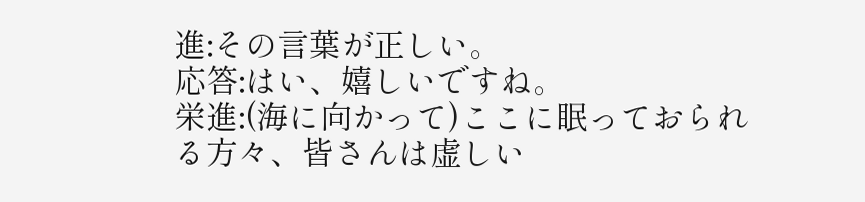進:その言葉が正しい。
応答:はい、嬉しいですね。
栄進:(海に向かって)ここに眠っておられる方々、皆さんは虚しい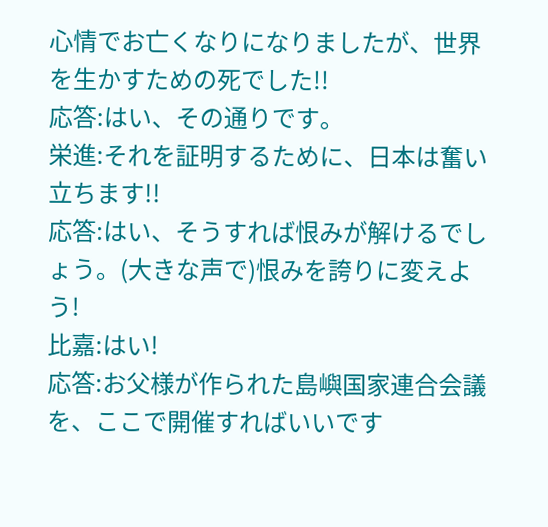心情でお亡くなりになりましたが、世界を生かすための死でした!!
応答:はい、その通りです。
栄進:それを証明するために、日本は奮い立ちます!!
応答:はい、そうすれば恨みが解けるでしょう。(大きな声で)恨みを誇りに変えよう!
比嘉:はい!
応答:お父様が作られた島嶼国家連合会議を、ここで開催すればいいです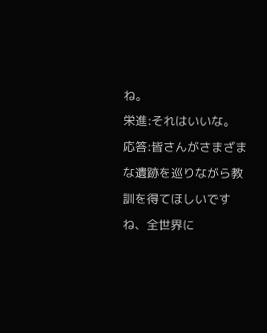ね。
栄進:それはいいな。
応答:皆さんがさまざまな遺跡を巡りながら教訓を得てほしいですね、全世界に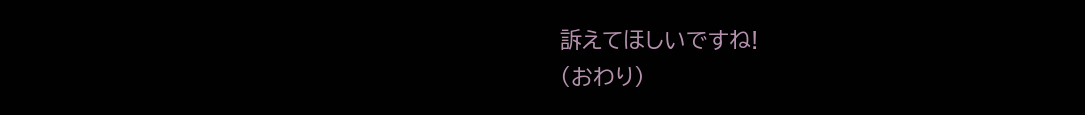訴えてほしいですね!
(おわり)